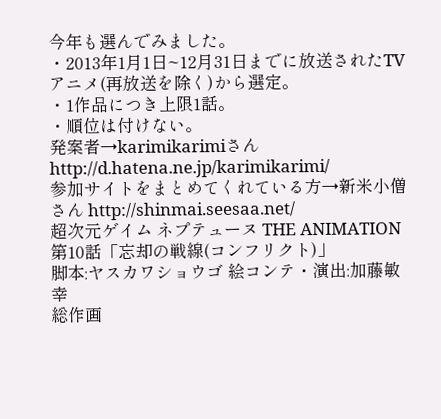今年も選んでみました。
・2013年1月1日~12月31日までに放送されたTVアニメ(再放送を除く)から選定。
・1作品につき上限1話。
・順位は付けない。
発案者→karimikarimiさん http://d.hatena.ne.jp/karimikarimi/
参加サイトをまとめてくれている方→新米小僧さん http://shinmai.seesaa.net/
超次元ゲイム ネプテューヌ THE ANIMATION 第10話「忘却の戦線(コンフリクト)」
脚本:ヤスカワショウゴ 絵コンテ・演出:加藤敏幸
総作画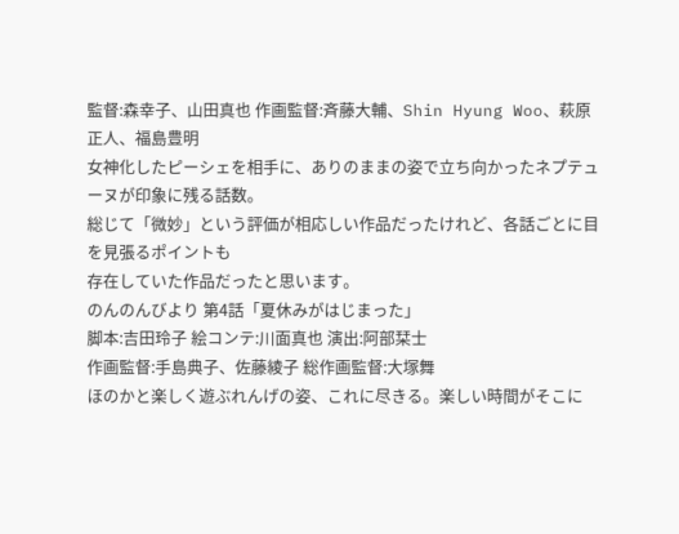監督:森幸子、山田真也 作画監督:斉藤大輔、Shin Hyung Woo、萩原正人、福島豊明
女神化したピーシェを相手に、ありのままの姿で立ち向かったネプテューヌが印象に残る話数。
総じて「微妙」という評価が相応しい作品だったけれど、各話ごとに目を見張るポイントも
存在していた作品だったと思います。
のんのんびより 第4話「夏休みがはじまった」
脚本:吉田玲子 絵コンテ:川面真也 演出:阿部栞士
作画監督:手島典子、佐藤綾子 総作画監督:大塚舞
ほのかと楽しく遊ぶれんげの姿、これに尽きる。楽しい時間がそこに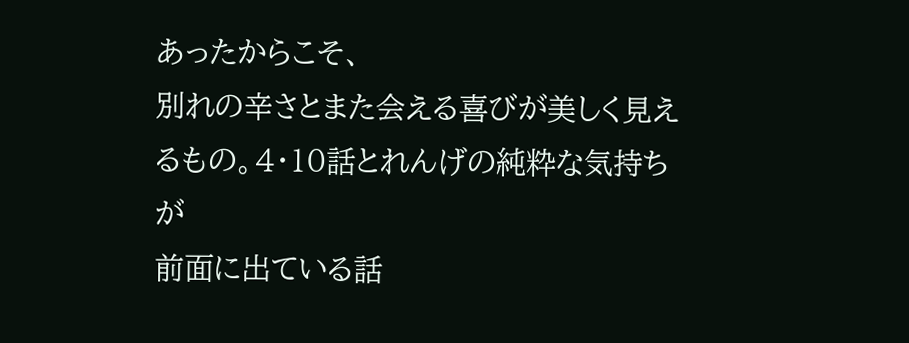あったからこそ、
別れの辛さとまた会える喜びが美しく見えるもの。4・10話とれんげの純粋な気持ちが
前面に出ている話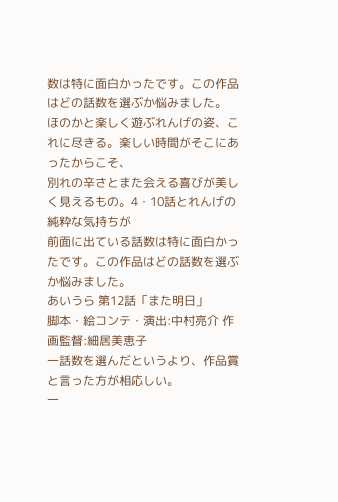数は特に面白かったです。この作品はどの話数を選ぶか悩みました。
ほのかと楽しく遊ぶれんげの姿、これに尽きる。楽しい時間がそこにあったからこそ、
別れの辛さとまた会える喜びが美しく見えるもの。4・10話とれんげの純粋な気持ちが
前面に出ている話数は特に面白かったです。この作品はどの話数を選ぶか悩みました。
あいうら 第12話「また明日」
脚本・絵コンテ・演出:中村亮介 作画監督:細居美恵子
一話数を選んだというより、作品賞と言った方が相応しい。
一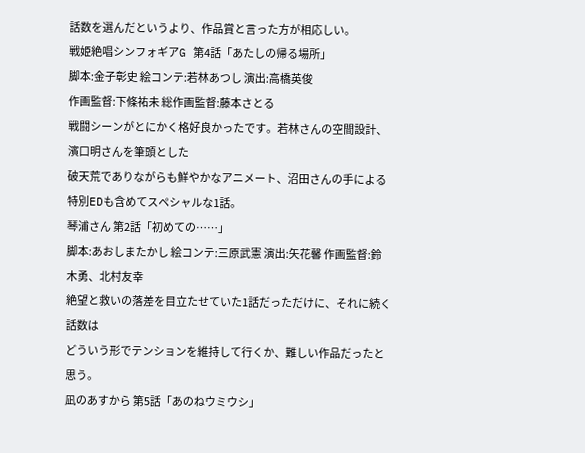話数を選んだというより、作品賞と言った方が相応しい。
戦姫絶唱シンフォギアG 第4話「あたしの帰る場所」
脚本:金子彰史 絵コンテ:若林あつし 演出:高橋英俊
作画監督:下條祐未 総作画監督:藤本さとる
戦闘シーンがとにかく格好良かったです。若林さんの空間設計、濱口明さんを筆頭とした
破天荒でありながらも鮮やかなアニメート、沼田さんの手による特別EDも含めてスペシャルな1話。
琴浦さん 第2話「初めての……」
脚本:あおしまたかし 絵コンテ:三原武憲 演出:矢花馨 作画監督:鈴木勇、北村友幸
絶望と救いの落差を目立たせていた1話だっただけに、それに続く話数は
どういう形でテンションを維持して行くか、難しい作品だったと思う。
凪のあすから 第5話「あのねウミウシ」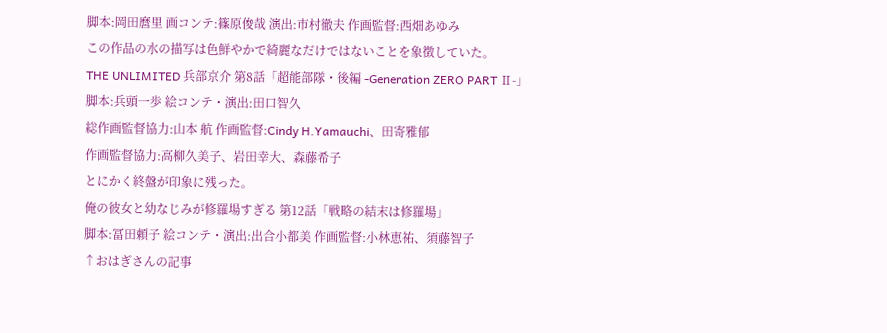脚本:岡田麿里 画コンテ:篠原俊哉 演出:市村徹夫 作画監督:西畑あゆみ
この作品の水の描写は色鮮やかで綺麗なだけではないことを象徴していた。
THE UNLIMITED 兵部京介 第8話「超能部隊・後編 -Generation ZERO PART Ⅱ-」
脚本:兵頭一歩 絵コンテ・演出:田口智久
総作画監督協力:山本 航 作画監督:Cindy H.Yamauchi、田寄雅郁
作画監督協力:高柳久美子、岩田幸大、森藤希子
とにかく終盤が印象に残った。
俺の彼女と幼なじみが修羅場すぎる 第12話「戦略の結末は修羅場」
脚本:冨田頼子 絵コンテ・演出:出合小都美 作画監督:小林恵祐、須藤智子
↑おはぎさんの記事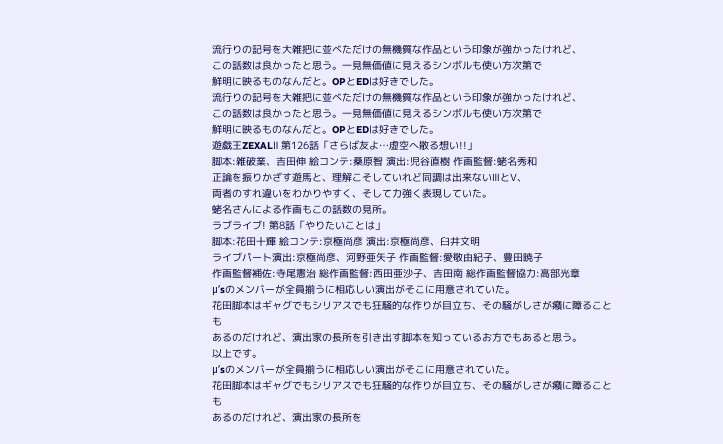流行りの記号を大雑把に並べただけの無機質な作品という印象が強かったけれど、
この話数は良かったと思う。一見無価値に見えるシンボルも使い方次第で
鮮明に映るものなんだと。OPとEDは好きでした。
流行りの記号を大雑把に並べただけの無機質な作品という印象が強かったけれど、
この話数は良かったと思う。一見無価値に見えるシンボルも使い方次第で
鮮明に映るものなんだと。OPとEDは好きでした。
遊戯王ZEXALⅡ 第126話「さらば友よ…虚空へ散る想い!!」
脚本:雑破業、吉田伸 絵コンテ:桑原智 演出:児谷直樹 作画監督:蛯名秀和
正論を振りかざす遊馬と、理解こそしていれど同調は出来ないⅢとⅤ、
両者のすれ違いをわかりやすく、そして力強く表現していた。
蛯名さんによる作画もこの話数の見所。
ラブライブ! 第8話「やりたいことは」
脚本:花田十輝 絵コンテ:京極尚彦 演出:京極尚彦、臼井文明
ライブパート演出:京極尚彦、河野亜矢子 作画監督:愛敬由紀子、豊田暁子
作画監督補佐:寺尾憲治 総作画監督:西田亜沙子、吉田南 総作画監督協力:高部光章
μ’sのメンバーが全員揃うに相応しい演出がそこに用意されていた。
花田脚本はギャグでもシリアスでも狂騒的な作りが目立ち、その騒がしさが癪に障ることも
あるのだけれど、演出家の長所を引き出す脚本を知っているお方でもあると思う。
以上です。
μ’sのメンバーが全員揃うに相応しい演出がそこに用意されていた。
花田脚本はギャグでもシリアスでも狂騒的な作りが目立ち、その騒がしさが癪に障ることも
あるのだけれど、演出家の長所を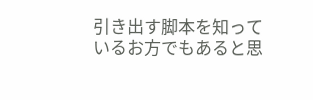引き出す脚本を知っているお方でもあると思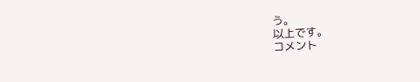う。
以上です。
コメント